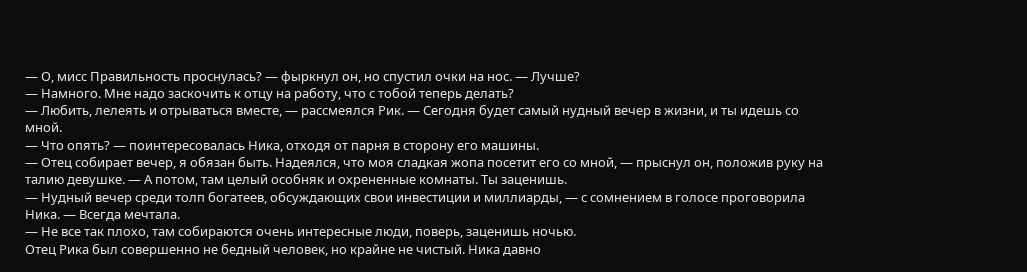— О, мисс Правильность проснулась? — фыркнул он, но спустил очки на нос. — Лучше?
— Намного. Мне надо заскочить к отцу на работу, что с тобой теперь делать?
— Любить, лелеять и отрываться вместе, — рассмеялся Рик. — Сегодня будет самый нудный вечер в жизни, и ты идешь со мной.
— Что опять? — поинтересовалась Ника, отходя от парня в сторону его машины.
— Отец собирает вечер, я обязан быть. Надеялся, что моя сладкая жопа посетит его со мной, — прыснул он, положив руку на талию девушке. — А потом, там целый особняк и охрененные комнаты. Ты заценишь.
— Нудный вечер среди толп богатеев, обсуждающих свои инвестиции и миллиарды, — с сомнением в голосе проговорила Ника. — Всегда мечтала.
— Не все так плохо, там собираются очень интересные люди, поверь, заценишь ночью.
Отец Рика был совершенно не бедный человек, но крайне не чистый. Ника давно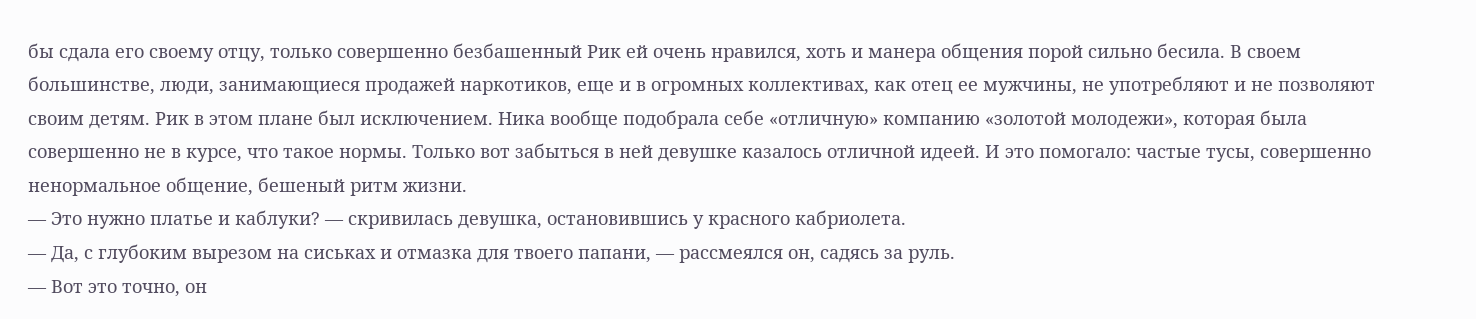бы сдала его своему отцу, только совершенно безбашенный Рик ей очень нравился, хоть и манера общения порой сильно бесила. В своем большинстве, люди, занимающиеся продажей наркотиков, еще и в огромных коллективах, как отец ее мужчины, не употребляют и не позволяют своим детям. Рик в этом плане был исключением. Ника вообще подобрала себе «отличную» компанию «золотой молодежи», которая была совершенно не в курсе, что такое нормы. Только вот забыться в ней девушке казалось отличной идеей. И это помогало: частые тусы, совершенно ненормальное общение, бешеный ритм жизни.
— Это нужно платье и каблуки? — скривилась девушка, остановившись у красного кабриолета.
— Да, с глубоким вырезом на сиськах и отмазка для твоего папани, — рассмеялся он, садясь за руль.
— Вот это точно, он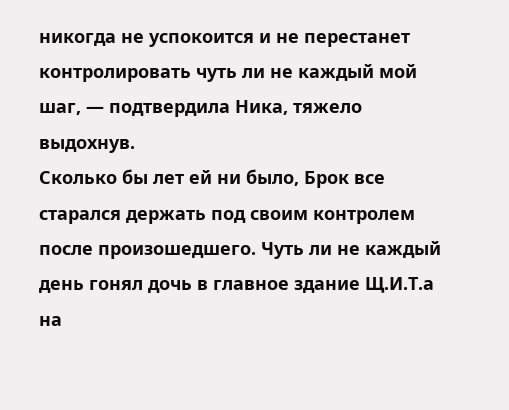никогда не успокоится и не перестанет контролировать чуть ли не каждый мой шаг, — подтвердила Ника, тяжело выдохнув.
Сколько бы лет ей ни было, Брок все старался держать под своим контролем после произошедшего. Чуть ли не каждый день гонял дочь в главное здание Щ.И.Т.а на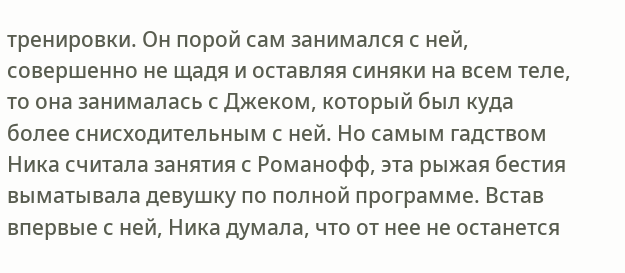тренировки. Он порой сам занимался с ней, совершенно не щадя и оставляя синяки на всем теле, то она занималась с Джеком, который был куда более снисходительным с ней. Но самым гадством Ника считала занятия с Романофф, эта рыжая бестия выматывала девушку по полной программе. Встав впервые с ней, Ника думала, что от нее не останется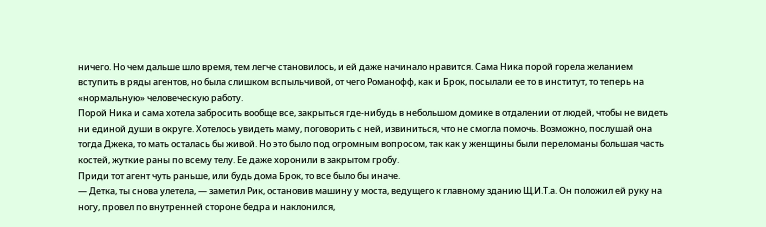ничего. Но чем дальше шло время, тем легче становилось, и ей даже начинало нравится. Сама Ника порой горела желанием вступить в ряды агентов, но была слишком вспыльчивой, от чего Романофф, как и Брок, посылали ее то в институт, то теперь на «нормальную» человеческую работу.
Порой Ника и сама хотела забросить вообще все, закрыться где-нибудь в небольшом домике в отдалении от людей, чтобы не видеть ни единой души в округе. Хотелось увидеть маму, поговорить с ней, извиниться, что не смогла помочь. Возможно, послушай она тогда Джека, то мать осталась бы живой. Но это было под огромным вопросом, так как у женщины были переломаны большая часть костей, жуткие раны по всему телу. Ее даже хоронили в закрытом гробу.
Приди тот агент чуть раньше, или будь дома Брок, то все было бы иначе.
— Детка, ты снова улетела, — заметил Рик, остановив машину у моста, ведущего к главному зданию Щ.И.Т.а. Он положил ей руку на ногу, провел по внутренней стороне бедра и наклонился,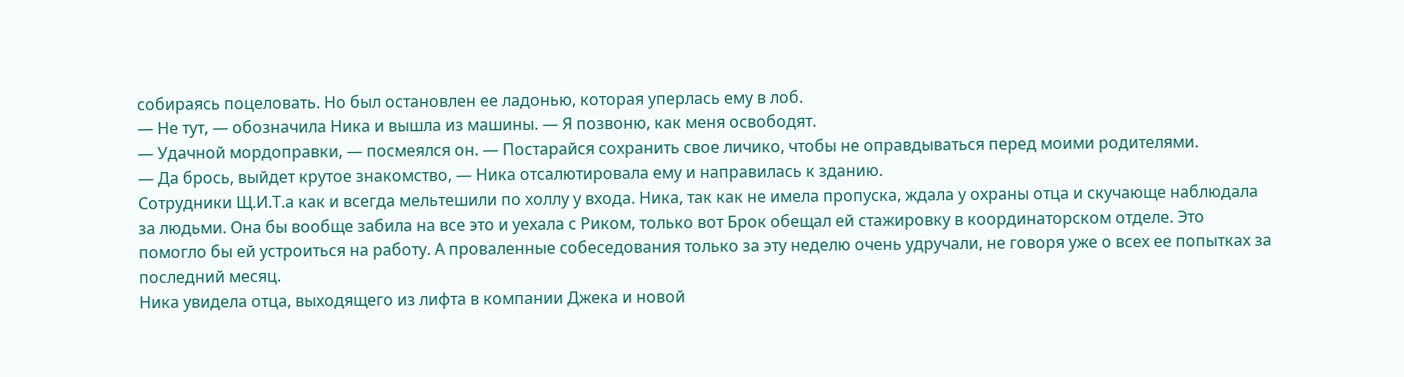собираясь поцеловать. Но был остановлен ее ладонью, которая уперлась ему в лоб.
— Не тут, — обозначила Ника и вышла из машины. — Я позвоню, как меня освободят.
— Удачной мордоправки, — посмеялся он. — Постарайся сохранить свое личико, чтобы не оправдываться перед моими родителями.
— Да брось, выйдет крутое знакомство, — Ника отсалютировала ему и направилась к зданию.
Сотрудники Щ.И.Т.а как и всегда мельтешили по холлу у входа. Ника, так как не имела пропуска, ждала у охраны отца и скучающе наблюдала за людьми. Она бы вообще забила на все это и уехала с Риком, только вот Брок обещал ей стажировку в координаторском отделе. Это помогло бы ей устроиться на работу. А проваленные собеседования только за эту неделю очень удручали, не говоря уже о всех ее попытках за последний месяц.
Ника увидела отца, выходящего из лифта в компании Джека и новой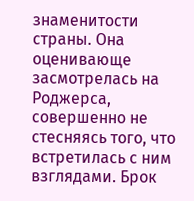знаменитости страны. Она оценивающе засмотрелась на Роджерса, совершенно не стесняясь того, что встретилась с ним взглядами. Брок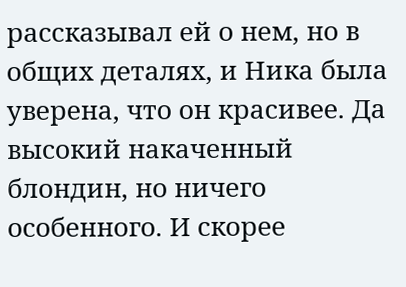рассказывал ей о нем, но в общих деталях, и Ника была уверена, что он красивее. Да высокий накаченный блондин, но ничего особенного. И скорее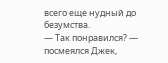всего еще нудный до безумства.
— Так понравился? — посмеялся Джек,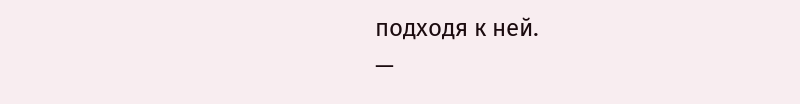подходя к ней.
—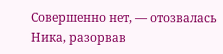Совершенно нет, — отозвалась Ника, разорвав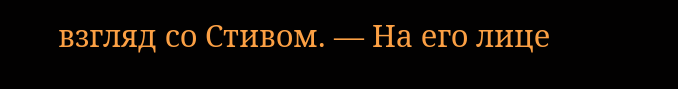взгляд со Стивом. — На его лице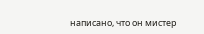написано, что он мистер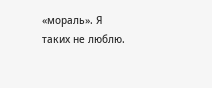«мораль». Я таких не люблю.